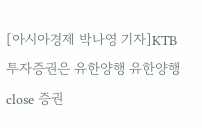[아시아경제 박나영 기자]KTB투자증권은 유한양행 유한양행 close 증권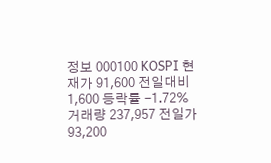정보 000100 KOSPI 현재가 91,600 전일대비 1,600 등락률 -1.72% 거래량 237,957 전일가 93,200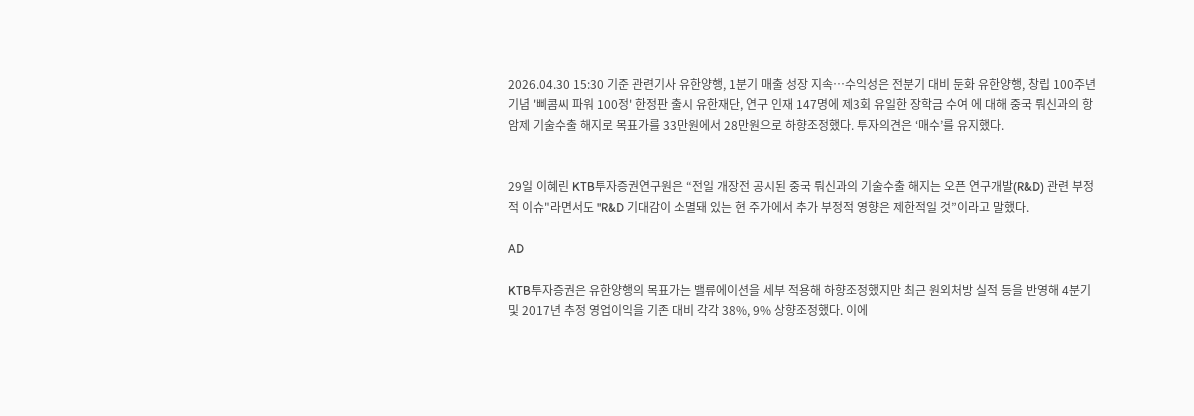2026.04.30 15:30 기준 관련기사 유한양행, 1분기 매출 성장 지속…수익성은 전분기 대비 둔화 유한양행, 창립 100주년 기념 '삐콤씨 파워 100정' 한정판 출시 유한재단, 연구 인재 147명에 제3회 유일한 장학금 수여 에 대해 중국 뤄신과의 항암제 기술수출 해지로 목표가를 33만원에서 28만원으로 하향조정했다. 투자의견은 ‘매수’를 유지했다.


29일 이혜린 KTB투자증권연구원은 “전일 개장전 공시된 중국 뤄신과의 기술수출 해지는 오픈 연구개발(R&D) 관련 부정적 이슈"라면서도 "R&D 기대감이 소멸돼 있는 현 주가에서 추가 부정적 영향은 제한적일 것”이라고 말했다.

AD

KTB투자증권은 유한양행의 목표가는 밸류에이션을 세부 적용해 하향조정했지만 최근 원외처방 실적 등을 반영해 4분기 및 2017년 추정 영업이익을 기존 대비 각각 38%, 9% 상향조정했다. 이에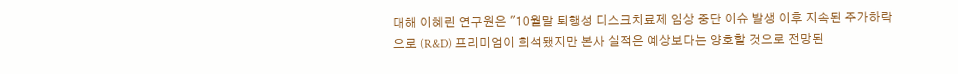대해 이혜린 연구원은 "10월말 퇴행성 디스크치료제 임상 중단 이슈 발생 이후 지속된 주가하락으로 (R&D) 프리미엄이 희석됐지만 본사 실적은 예상보다는 양호할 것으로 전망된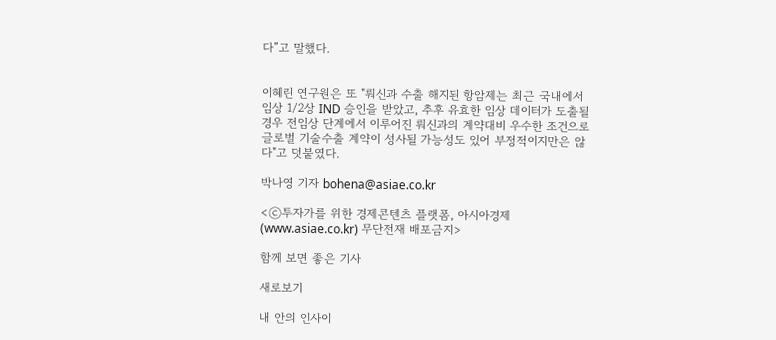다”고 말했다.


이혜린 연구원은 또 "뤄신과 수출 해지된 항암제는 최근 국내에서 임상 1/2상 IND 승인을 받았고, 추후 유효한 임상 데이터가 도출될 경우 전임상 단계에서 이루어진 뤄신과의 계약대비 우수한 조건으로 글로벌 기술수출 계약이 성사될 가능성도 있어 부정적이지만은 않다"고 덧붙였다.

박나영 기자 bohena@asiae.co.kr

<ⓒ투자가를 위한 경제콘텐츠 플랫폼, 아시아경제(www.asiae.co.kr) 무단전재 배포금지>

함께 보면 좋은 기사

새로보기

내 안의 인사이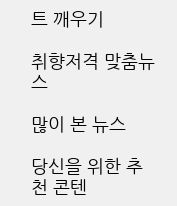트 깨우기

취향저격 맞춤뉴스

많이 본 뉴스

당신을 위한 추천 콘텐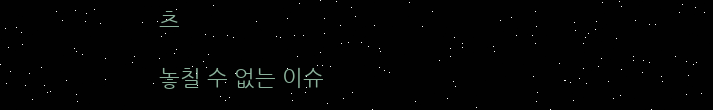츠

놓칠 수 없는 이슈